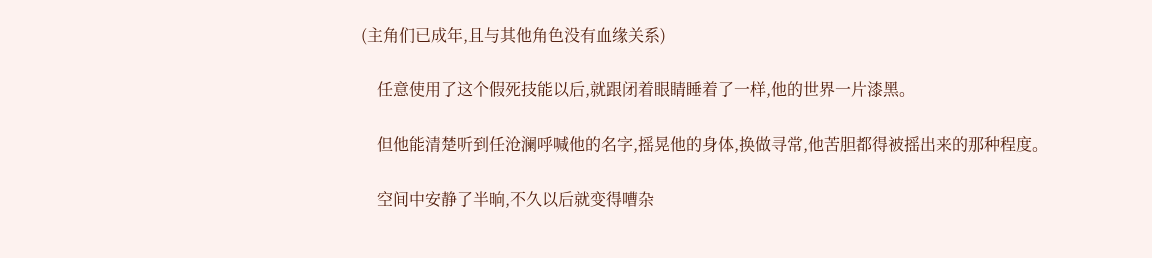(主角们已成年,且与其他角色没有血缘关系)

    任意使用了这个假死技能以后,就跟闭着眼睛睡着了一样,他的世界一片漆黑。

    但他能清楚听到任沧澜呼喊他的名字,摇晃他的身体,换做寻常,他苦胆都得被摇出来的那种程度。

    空间中安静了半晌,不久以后就变得嘈杂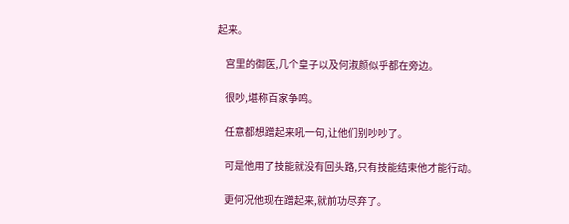起来。

    宫里的御医,几个皇子以及何淑颜似乎都在旁边。

    很吵,堪称百家争鸣。

    任意都想蹭起来吼一句,让他们别吵吵了。

    可是他用了技能就没有回头路,只有技能结束他才能行动。

    更何况他现在蹭起来,就前功尽弃了。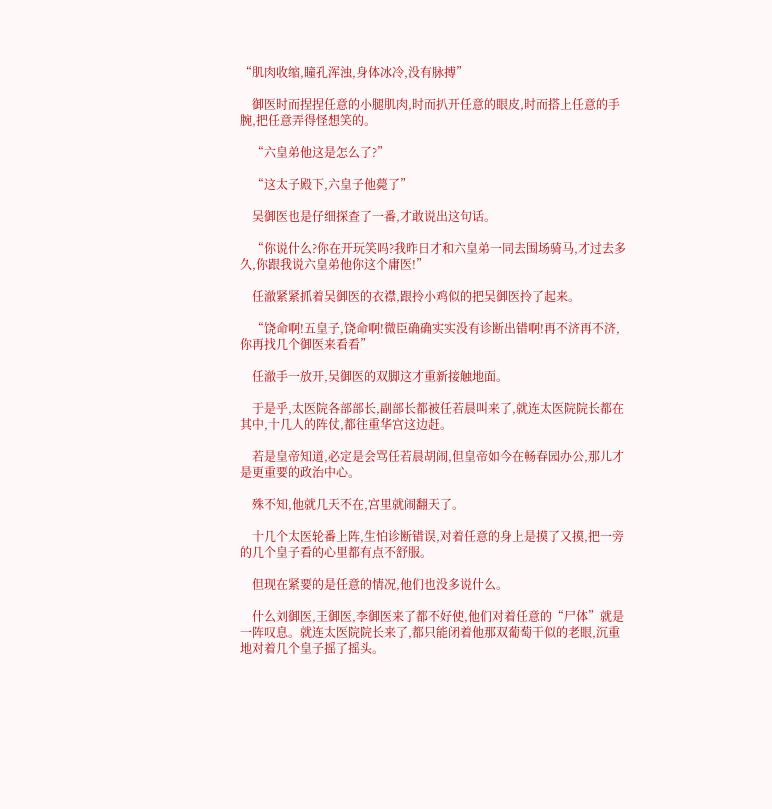“肌肉收缩,瞳孔浑浊,身体冰冷,没有脉搏”

    御医时而捏捏任意的小腿肌肉,时而扒开任意的眼皮,时而搭上任意的手腕,把任意弄得怪想笑的。

    “六皇弟他这是怎么了?”

    “这太子殿下,六皇子他薨了”

    吴御医也是仔细探查了一番,才敢说出这句话。

    “你说什么?你在开玩笑吗?我昨日才和六皇弟一同去围场骑马,才过去多久,你跟我说六皇弟他你这个庸医!”

    任澈紧紧抓着吴御医的衣襟,跟拎小鸡似的把吴御医拎了起来。

    “饶命啊!五皇子,饶命啊!微臣确确实实没有诊断出错啊!再不济再不济,你再找几个御医来看看”

    任澈手一放开,吴御医的双脚这才重新接触地面。

    于是乎,太医院各部部长,副部长都被任若晨叫来了,就连太医院院长都在其中,十几人的阵仗,都往重华宫这边赶。

    若是皇帝知道,必定是会骂任若晨胡闹,但皇帝如今在畅春园办公,那儿才是更重要的政治中心。

    殊不知,他就几天不在,宫里就闹翻天了。

    十几个太医轮番上阵,生怕诊断错误,对着任意的身上是摸了又摸,把一旁的几个皇子看的心里都有点不舒服。

    但现在紧要的是任意的情况,他们也没多说什么。

    什么刘御医,王御医,李御医来了都不好使,他们对着任意的“尸体”就是一阵叹息。就连太医院院长来了,都只能闭着他那双葡萄干似的老眼,沉重地对着几个皇子摇了摇头。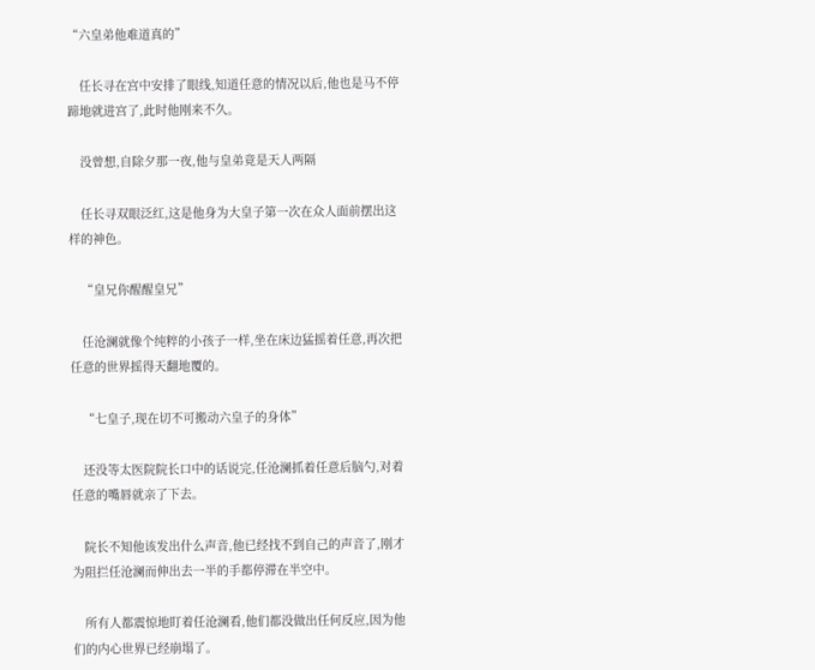“六皇弟他难道真的”

    任长寻在宫中安排了眼线,知道任意的情况以后,他也是马不停蹄地就进宫了,此时他刚来不久。

    没曾想,自除夕那一夜,他与皇弟竟是天人两隔

    任长寻双眼泛红,这是他身为大皇子第一次在众人面前摆出这样的神色。

    “皇兄你醒醒皇兄”

    任沧澜就像个纯粹的小孩子一样,坐在床边猛摇着任意,再次把任意的世界摇得天翻地覆的。

    “七皇子,现在切不可搬动六皇子的身体”

    还没等太医院院长口中的话说完,任沧澜抓着任意后脑勺,对着任意的嘴唇就亲了下去。

    院长不知他该发出什么声音,他已经找不到自己的声音了,刚才为阻拦任沧澜而伸出去一半的手都停滞在半空中。

    所有人都震惊地盯着任沧澜看,他们都没做出任何反应,因为他们的内心世界已经崩塌了。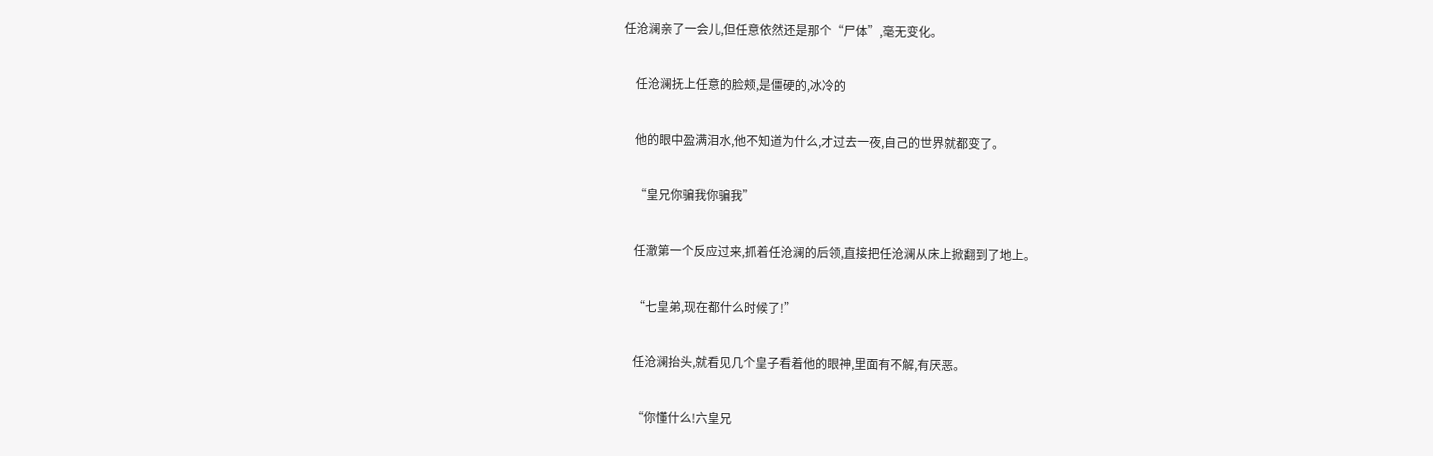任沧澜亲了一会儿,但任意依然还是那个“尸体”,毫无变化。

    任沧澜抚上任意的脸颊,是僵硬的,冰冷的

    他的眼中盈满泪水,他不知道为什么,才过去一夜,自己的世界就都变了。

    “皇兄你骗我你骗我”

    任澈第一个反应过来,抓着任沧澜的后领,直接把任沧澜从床上掀翻到了地上。

    “七皇弟,现在都什么时候了!”

    任沧澜抬头,就看见几个皇子看着他的眼神,里面有不解,有厌恶。

    “你懂什么!六皇兄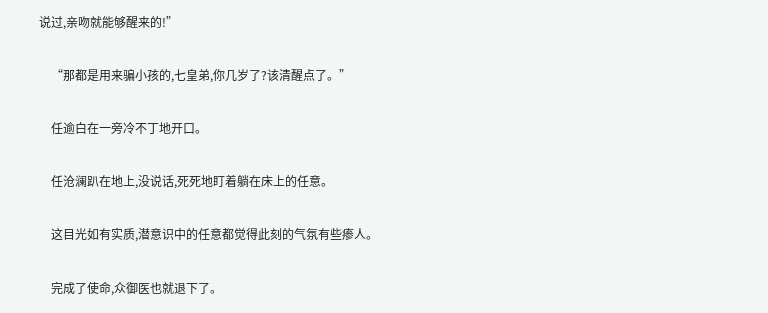说过,亲吻就能够醒来的!”

    “那都是用来骗小孩的,七皇弟,你几岁了?该清醒点了。”

    任逾白在一旁冷不丁地开口。

    任沧澜趴在地上,没说话,死死地盯着躺在床上的任意。

    这目光如有实质,潜意识中的任意都觉得此刻的气氛有些瘆人。

    完成了使命,众御医也就退下了。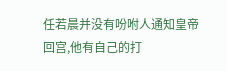任若晨并没有吩咐人通知皇帝回宫,他有自己的打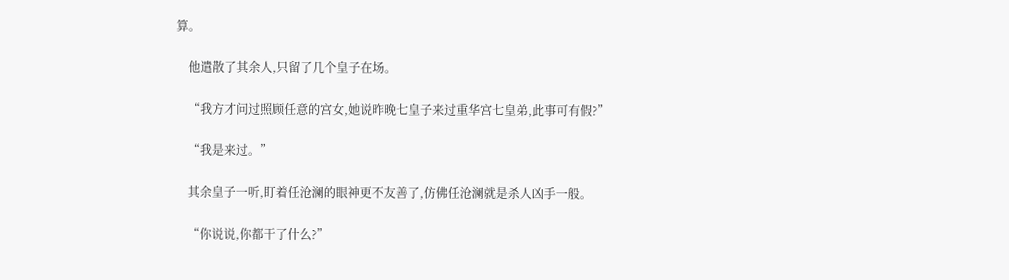算。

    他遣散了其余人,只留了几个皇子在场。

    “我方才问过照顾任意的宫女,她说昨晚七皇子来过重华宫七皇弟,此事可有假?”

    “我是来过。”

    其余皇子一听,盯着任沧澜的眼神更不友善了,仿佛任沧澜就是杀人凶手一般。

    “你说说,你都干了什么?”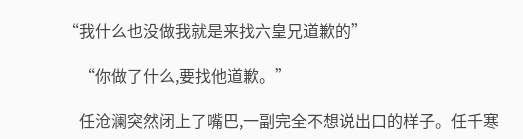“我什么也没做我就是来找六皇兄道歉的”

    “你做了什么,要找他道歉。”

    任沧澜突然闭上了嘴巴,一副完全不想说出口的样子。任千寒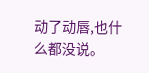动了动唇,也什么都没说。